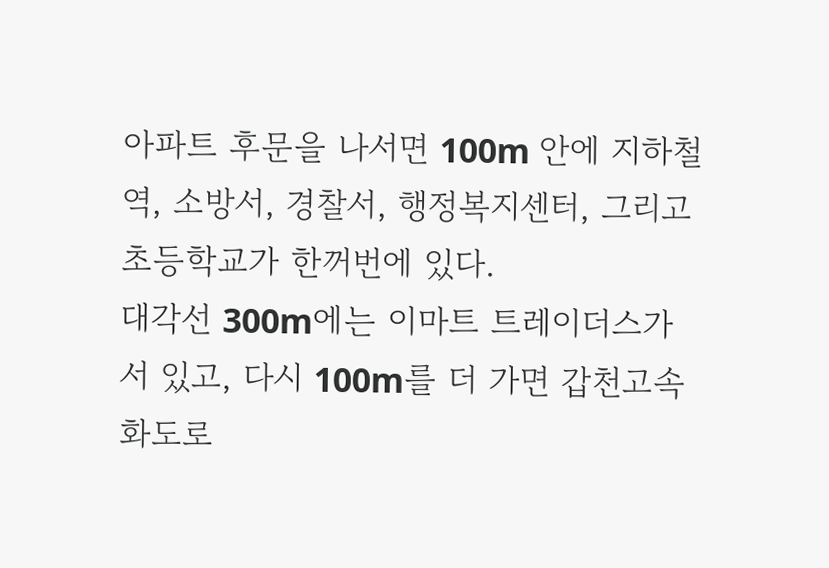아파트 후문을 나서면 100m 안에 지하철역, 소방서, 경찰서, 행정복지센터, 그리고 초등학교가 한꺼번에 있다.
대각선 300m에는 이마트 트레이더스가 서 있고, 다시 100m를 더 가면 갑천고속화도로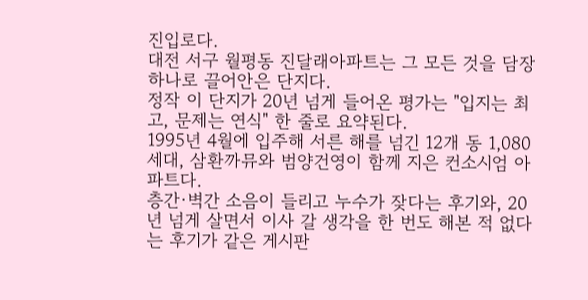진입로다.
대전 서구 월평동 진달래아파트는 그 모든 것을 담장 하나로 끌어안은 단지다.
정작 이 단지가 20년 넘게 들어온 평가는 "입지는 최고, 문제는 연식" 한 줄로 요약된다.
1995년 4월에 입주해 서른 해를 넘긴 12개 동 1,080세대, 삼환까뮤와 범양건영이 함께 지은 컨소시엄 아파트다.
층간·벽간 소음이 들리고 누수가 잦다는 후기와, 20년 넘게 살면서 이사 갈 생각을 한 번도 해본 적 없다는 후기가 같은 게시판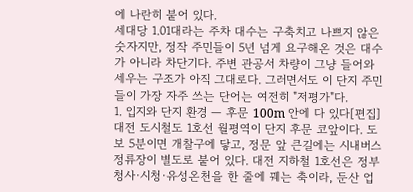에 나란히 붙어 있다.
세대당 1.01대라는 주차 대수는 구축치고 나쁘지 않은 숫자지만, 정작 주민들이 5년 넘게 요구해온 것은 대수가 아니라 차단기다. 주변 관공서 차량이 그냥 들어와 세우는 구조가 아직 그대로다. 그러면서도 이 단지 주민들이 가장 자주 쓰는 단어는 여전히 "저평가"다.
1. 입지와 단지 환경 — 후문 100m 안에 다 있다[편집]
대전 도시철도 1호선 월평역이 단지 후문 코앞이다. 도보 5분이면 개찰구에 닿고, 정문 앞 큰길에는 시내버스 정류장이 별도로 붙어 있다. 대전 지하철 1호선은 정부청사·시청·유성온천을 한 줄에 꿰는 축이라, 둔산 업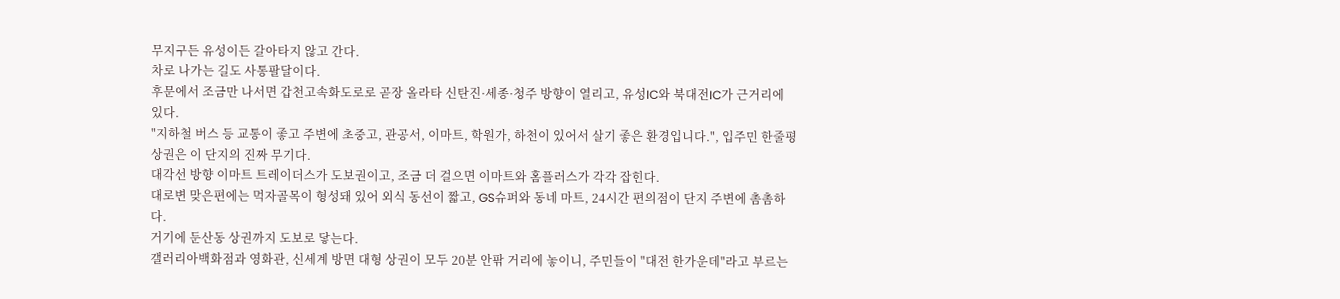무지구든 유성이든 갈아타지 않고 간다.
차로 나가는 길도 사통팔달이다.
후문에서 조금만 나서면 갑천고속화도로로 곧장 올라타 신탄진·세종·청주 방향이 열리고, 유성IC와 북대전IC가 근거리에 있다.
"지하철 버스 등 교통이 좋고 주변에 초중고, 관공서, 이마트, 학원가, 하천이 있어서 살기 좋은 환경입니다.", 입주민 한줄평
상권은 이 단지의 진짜 무기다.
대각선 방향 이마트 트레이더스가 도보권이고, 조금 더 걸으면 이마트와 홈플러스가 각각 잡힌다.
대로변 맞은편에는 먹자골목이 형성돼 있어 외식 동선이 짧고, GS슈퍼와 동네 마트, 24시간 편의점이 단지 주변에 촘촘하다.
거기에 둔산동 상권까지 도보로 닿는다.
갤러리아백화점과 영화관, 신세계 방면 대형 상권이 모두 20분 안팎 거리에 놓이니, 주민들이 "대전 한가운데"라고 부르는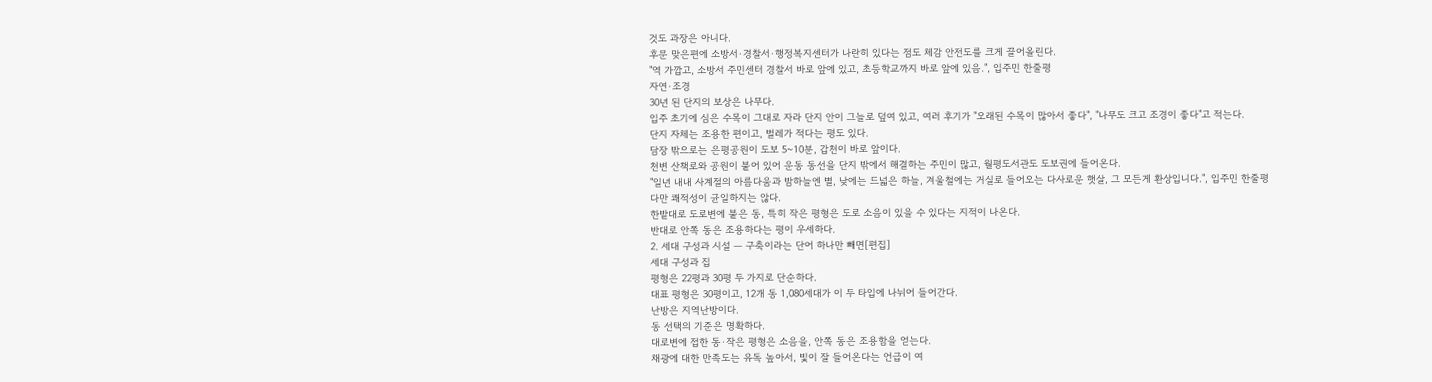것도 과장은 아니다.
후문 맞은편에 소방서·경찰서·행정복지센터가 나란히 있다는 점도 체감 안전도를 크게 끌어올린다.
"역 가깝고, 소방서 주민센터 경찰서 바로 앞에 있고, 초등학교까지 바로 앞에 있음.", 입주민 한줄평
자연·조경
30년 된 단지의 보상은 나무다.
입주 초기에 심은 수목이 그대로 자라 단지 안이 그늘로 덮여 있고, 여러 후기가 "오래된 수목이 많아서 좋다", "나무도 크고 조경이 좋다"고 적는다.
단지 자체는 조용한 편이고, 벌레가 적다는 평도 있다.
담장 밖으로는 은평공원이 도보 5~10분, 갑천이 바로 앞이다.
천변 산책로와 공원이 붙어 있어 운동 동선을 단지 밖에서 해결하는 주민이 많고, 월평도서관도 도보권에 들어온다.
"일년 내내 사계절의 아름다움과 밤하늘엔 별, 낮에는 드넓은 하늘, 겨울철에는 거실로 들어오는 다사로운 햇살, 그 모든게 환상입니다.", 입주민 한줄평
다만 쾌적성이 균일하지는 않다.
한밭대로 도로변에 붙은 동, 특히 작은 평형은 도로 소음이 있을 수 있다는 지적이 나온다.
반대로 안쪽 동은 조용하다는 평이 우세하다.
2. 세대 구성과 시설 — 구축이라는 단어 하나만 빼면[편집]
세대 구성과 집
평형은 22평과 30평 두 가지로 단순하다.
대표 평형은 30평이고, 12개 동 1,080세대가 이 두 타입에 나뉘어 들어간다.
난방은 지역난방이다.
동 선택의 기준은 명확하다.
대로변에 접한 동·작은 평형은 소음을, 안쪽 동은 조용함을 얻는다.
채광에 대한 만족도는 유독 높아서, 빛이 잘 들어온다는 언급이 여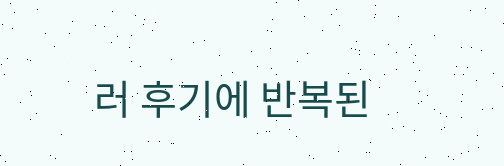러 후기에 반복된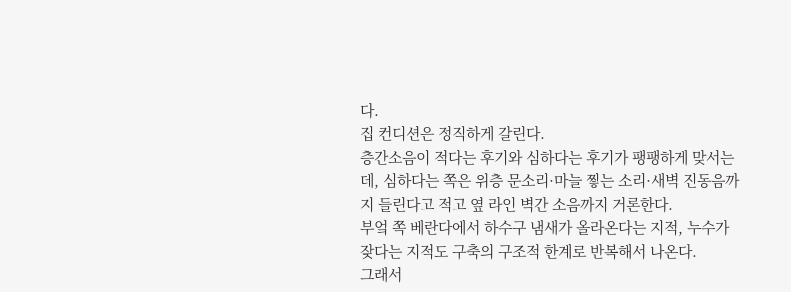다.
집 컨디션은 정직하게 갈린다.
층간소음이 적다는 후기와 심하다는 후기가 팽팽하게 맞서는데, 심하다는 쪽은 위층 문소리·마늘 찧는 소리·새벽 진동음까지 들린다고 적고 옆 라인 벽간 소음까지 거론한다.
부엌 쪽 베란다에서 하수구 냄새가 올라온다는 지적, 누수가 잦다는 지적도 구축의 구조적 한계로 반복해서 나온다.
그래서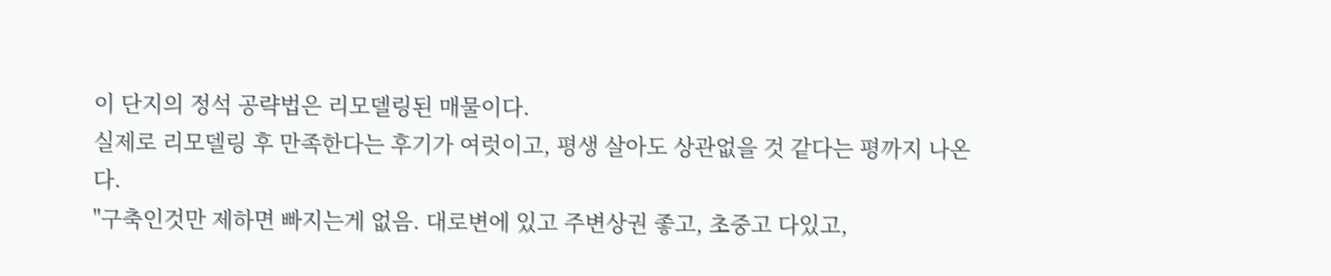이 단지의 정석 공략법은 리모델링된 매물이다.
실제로 리모델링 후 만족한다는 후기가 여럿이고, 평생 살아도 상관없을 것 같다는 평까지 나온다.
"구축인것만 제하면 빠지는게 없음. 대로변에 있고 주변상권 좋고, 초중고 다있고,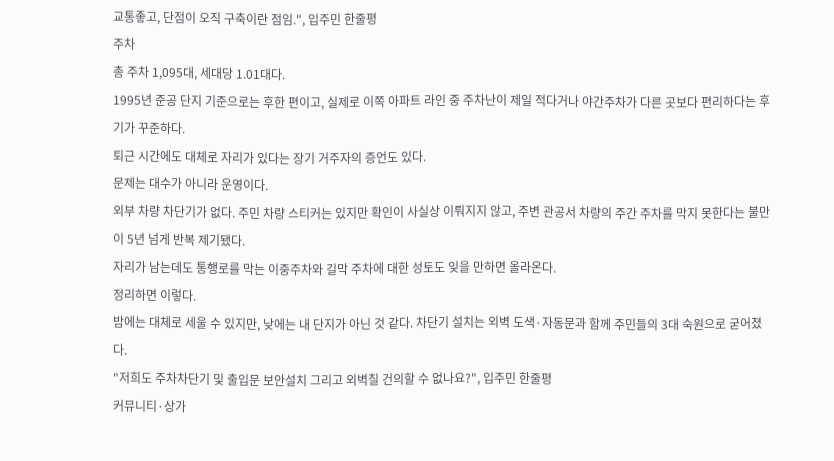교통좋고, 단점이 오직 구축이란 점임.", 입주민 한줄평
주차
총 주차 1,095대, 세대당 1.01대다.
1995년 준공 단지 기준으로는 후한 편이고, 실제로 이쪽 아파트 라인 중 주차난이 제일 적다거나 야간주차가 다른 곳보다 편리하다는 후기가 꾸준하다.
퇴근 시간에도 대체로 자리가 있다는 장기 거주자의 증언도 있다.
문제는 대수가 아니라 운영이다.
외부 차량 차단기가 없다. 주민 차량 스티커는 있지만 확인이 사실상 이뤄지지 않고, 주변 관공서 차량의 주간 주차를 막지 못한다는 불만이 5년 넘게 반복 제기됐다.
자리가 남는데도 통행로를 막는 이중주차와 길막 주차에 대한 성토도 잊을 만하면 올라온다.
정리하면 이렇다.
밤에는 대체로 세울 수 있지만, 낮에는 내 단지가 아닌 것 같다. 차단기 설치는 외벽 도색·자동문과 함께 주민들의 3대 숙원으로 굳어졌다.
"저희도 주차차단기 및 출입문 보안설치 그리고 외벽칠 건의할 수 없나요?", 입주민 한줄평
커뮤니티·상가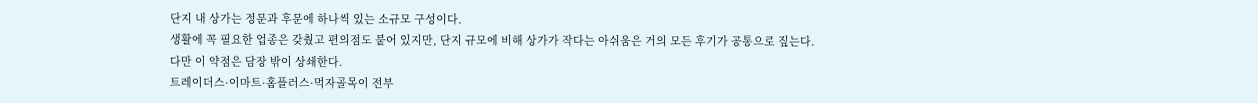단지 내 상가는 정문과 후문에 하나씩 있는 소규모 구성이다.
생활에 꼭 필요한 업종은 갖췄고 편의점도 붙어 있지만, 단지 규모에 비해 상가가 작다는 아쉬움은 거의 모든 후기가 공통으로 짚는다.
다만 이 약점은 담장 밖이 상쇄한다.
트레이더스·이마트·홈플러스·먹자골목이 전부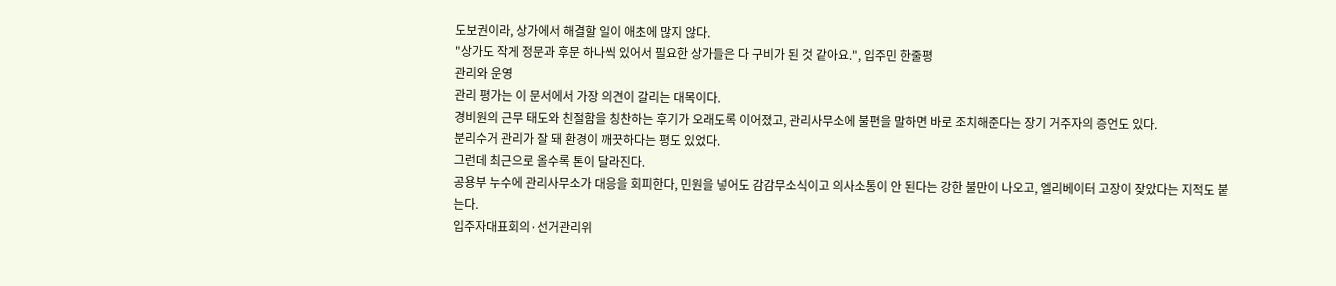도보권이라, 상가에서 해결할 일이 애초에 많지 않다.
"상가도 작게 정문과 후문 하나씩 있어서 필요한 상가들은 다 구비가 된 것 같아요.", 입주민 한줄평
관리와 운영
관리 평가는 이 문서에서 가장 의견이 갈리는 대목이다.
경비원의 근무 태도와 친절함을 칭찬하는 후기가 오래도록 이어졌고, 관리사무소에 불편을 말하면 바로 조치해준다는 장기 거주자의 증언도 있다.
분리수거 관리가 잘 돼 환경이 깨끗하다는 평도 있었다.
그런데 최근으로 올수록 톤이 달라진다.
공용부 누수에 관리사무소가 대응을 회피한다, 민원을 넣어도 감감무소식이고 의사소통이 안 된다는 강한 불만이 나오고, 엘리베이터 고장이 잦았다는 지적도 붙는다.
입주자대표회의·선거관리위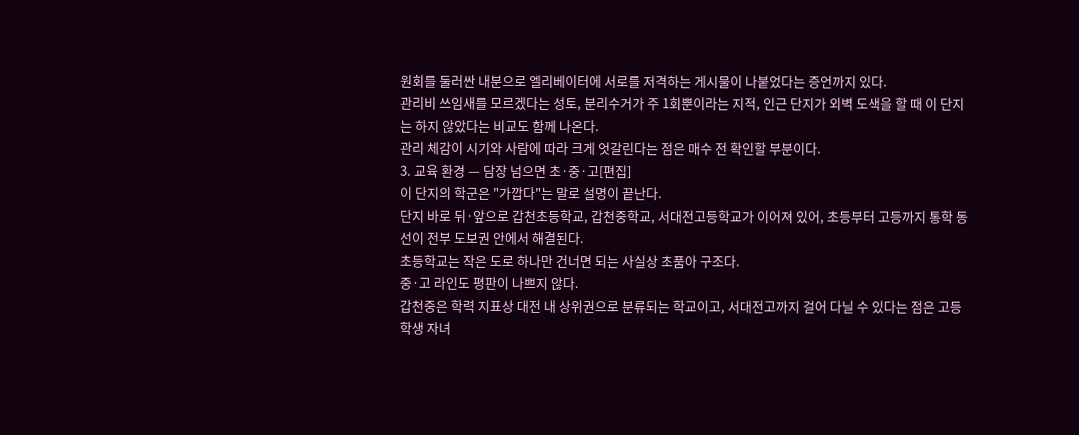원회를 둘러싼 내분으로 엘리베이터에 서로를 저격하는 게시물이 나붙었다는 증언까지 있다.
관리비 쓰임새를 모르겠다는 성토, 분리수거가 주 1회뿐이라는 지적, 인근 단지가 외벽 도색을 할 때 이 단지는 하지 않았다는 비교도 함께 나온다.
관리 체감이 시기와 사람에 따라 크게 엇갈린다는 점은 매수 전 확인할 부분이다.
3. 교육 환경 — 담장 넘으면 초·중·고[편집]
이 단지의 학군은 "가깝다"는 말로 설명이 끝난다.
단지 바로 뒤·앞으로 갑천초등학교, 갑천중학교, 서대전고등학교가 이어져 있어, 초등부터 고등까지 통학 동선이 전부 도보권 안에서 해결된다.
초등학교는 작은 도로 하나만 건너면 되는 사실상 초품아 구조다.
중·고 라인도 평판이 나쁘지 않다.
갑천중은 학력 지표상 대전 내 상위권으로 분류되는 학교이고, 서대전고까지 걸어 다닐 수 있다는 점은 고등학생 자녀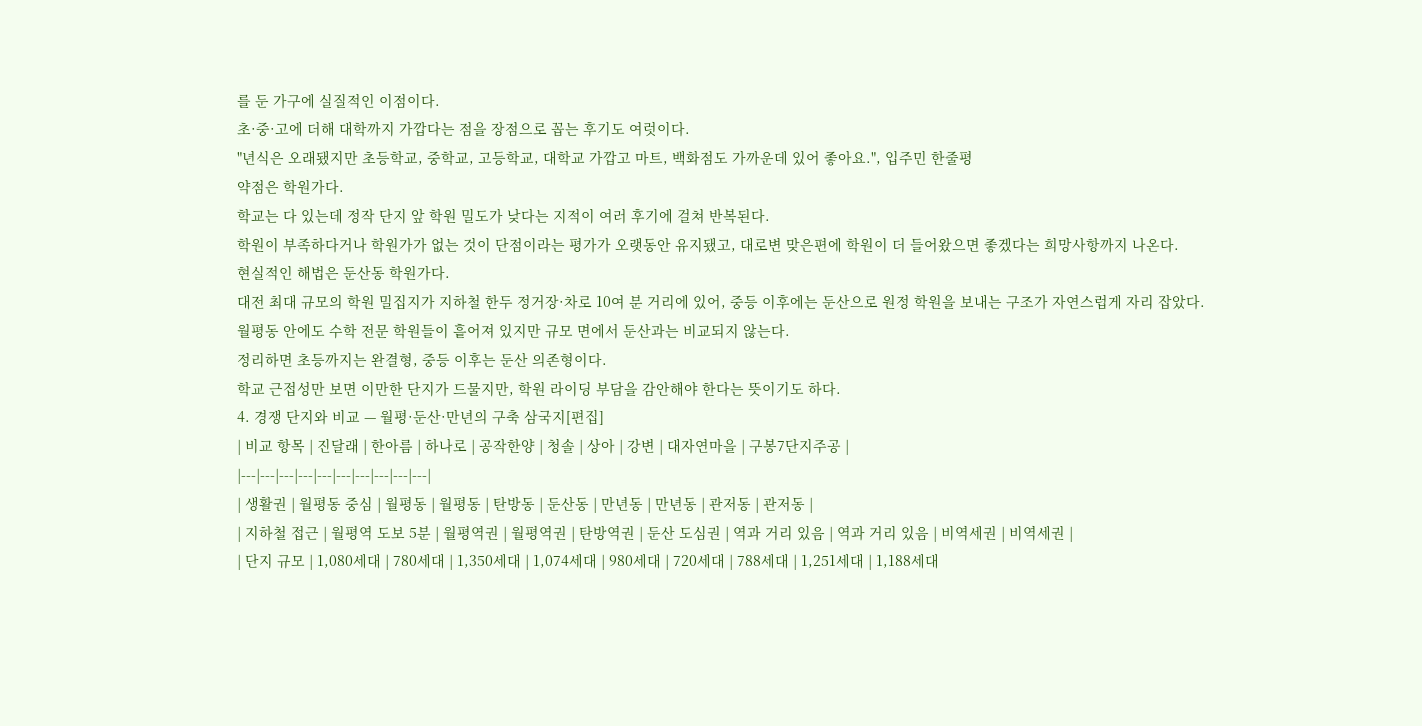를 둔 가구에 실질적인 이점이다.
초·중·고에 더해 대학까지 가깝다는 점을 장점으로 꼽는 후기도 여럿이다.
"년식은 오래됐지만 초등학교, 중학교, 고등학교, 대학교 가깝고 마트, 백화점도 가까운데 있어 좋아요.", 입주민 한줄평
약점은 학원가다.
학교는 다 있는데 정작 단지 앞 학원 밀도가 낮다는 지적이 여러 후기에 걸쳐 반복된다.
학원이 부족하다거나 학원가가 없는 것이 단점이라는 평가가 오랫동안 유지됐고, 대로변 맞은편에 학원이 더 들어왔으면 좋겠다는 희망사항까지 나온다.
현실적인 해법은 둔산동 학원가다.
대전 최대 규모의 학원 밀집지가 지하철 한두 정거장·차로 10여 분 거리에 있어, 중등 이후에는 둔산으로 원정 학원을 보내는 구조가 자연스럽게 자리 잡았다.
월평동 안에도 수학 전문 학원들이 흩어져 있지만 규모 면에서 둔산과는 비교되지 않는다.
정리하면 초등까지는 완결형, 중등 이후는 둔산 의존형이다.
학교 근접성만 보면 이만한 단지가 드물지만, 학원 라이딩 부담을 감안해야 한다는 뜻이기도 하다.
4. 경쟁 단지와 비교 — 월평·둔산·만년의 구축 삼국지[편집]
| 비교 항목 | 진달래 | 한아름 | 하나로 | 공작한양 | 청솔 | 상아 | 강변 | 대자연마을 | 구봉7단지주공 |
|---|---|---|---|---|---|---|---|---|---|
| 생활권 | 월평동 중심 | 월평동 | 월평동 | 탄방동 | 둔산동 | 만년동 | 만년동 | 관저동 | 관저동 |
| 지하철 접근 | 월평역 도보 5분 | 월평역권 | 월평역권 | 탄방역권 | 둔산 도심권 | 역과 거리 있음 | 역과 거리 있음 | 비역세권 | 비역세권 |
| 단지 규모 | 1,080세대 | 780세대 | 1,350세대 | 1,074세대 | 980세대 | 720세대 | 788세대 | 1,251세대 | 1,188세대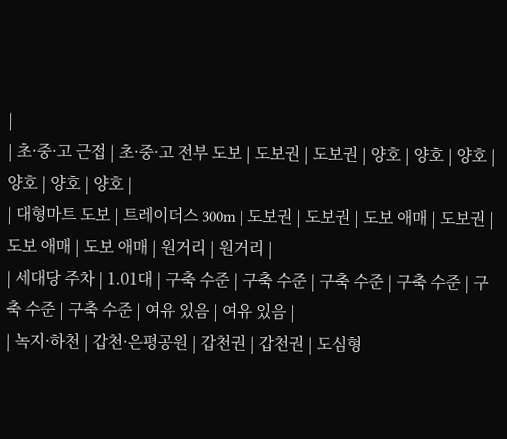|
| 초·중·고 근접 | 초·중·고 전부 도보 | 도보권 | 도보권 | 양호 | 양호 | 양호 | 양호 | 양호 | 양호 |
| 대형마트 도보 | 트레이더스 300m | 도보권 | 도보권 | 도보 애매 | 도보권 | 도보 애매 | 도보 애매 | 원거리 | 원거리 |
| 세대당 주차 | 1.01대 | 구축 수준 | 구축 수준 | 구축 수준 | 구축 수준 | 구축 수준 | 구축 수준 | 여유 있음 | 여유 있음 |
| 녹지·하천 | 갑천·은평공원 | 갑천권 | 갑천권 | 도심형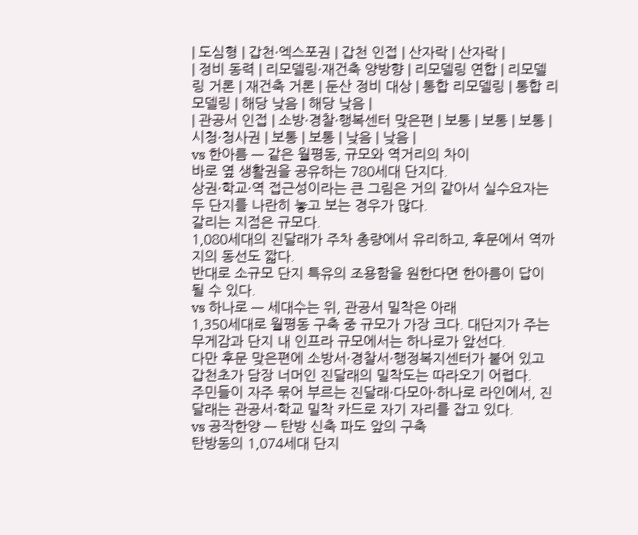| 도심형 | 갑천·엑스포권 | 갑천 인접 | 산자락 | 산자락 |
| 정비 동력 | 리모델링·재건축 양방향 | 리모델링 연합 | 리모델링 거론 | 재건축 거론 | 둔산 정비 대상 | 통합 리모델링 | 통합 리모델링 | 해당 낮음 | 해당 낮음 |
| 관공서 인접 | 소방·경찰·행복센터 맞은편 | 보통 | 보통 | 보통 | 시청·청사권 | 보통 | 보통 | 낮음 | 낮음 |
vs 한아름 — 같은 월평동, 규모와 역거리의 차이
바로 옆 생활권을 공유하는 780세대 단지다.
상권·학교·역 접근성이라는 큰 그림은 거의 같아서 실수요자는 두 단지를 나란히 놓고 보는 경우가 많다.
갈리는 지점은 규모다.
1,080세대의 진달래가 주차 총량에서 유리하고, 후문에서 역까지의 동선도 짧다.
반대로 소규모 단지 특유의 조용함을 원한다면 한아름이 답이 될 수 있다.
vs 하나로 — 세대수는 위, 관공서 밀착은 아래
1,350세대로 월평동 구축 중 규모가 가장 크다. 대단지가 주는 무게감과 단지 내 인프라 규모에서는 하나로가 앞선다.
다만 후문 맞은편에 소방서·경찰서·행정복지센터가 붙어 있고 갑천초가 담장 너머인 진달래의 밀착도는 따라오기 어렵다.
주민들이 자주 묶어 부르는 진달래·다모아·하나로 라인에서, 진달래는 관공서·학교 밀착 카드로 자기 자리를 잡고 있다.
vs 공작한양 — 탄방 신축 파도 앞의 구축
탄방동의 1,074세대 단지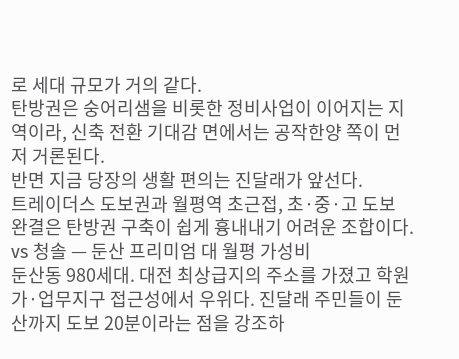로 세대 규모가 거의 같다.
탄방권은 숭어리샘을 비롯한 정비사업이 이어지는 지역이라, 신축 전환 기대감 면에서는 공작한양 쪽이 먼저 거론된다.
반면 지금 당장의 생활 편의는 진달래가 앞선다.
트레이더스 도보권과 월평역 초근접, 초·중·고 도보 완결은 탄방권 구축이 쉽게 흉내내기 어려운 조합이다.
vs 청솔 — 둔산 프리미엄 대 월평 가성비
둔산동 980세대. 대전 최상급지의 주소를 가졌고 학원가·업무지구 접근성에서 우위다. 진달래 주민들이 둔산까지 도보 20분이라는 점을 강조하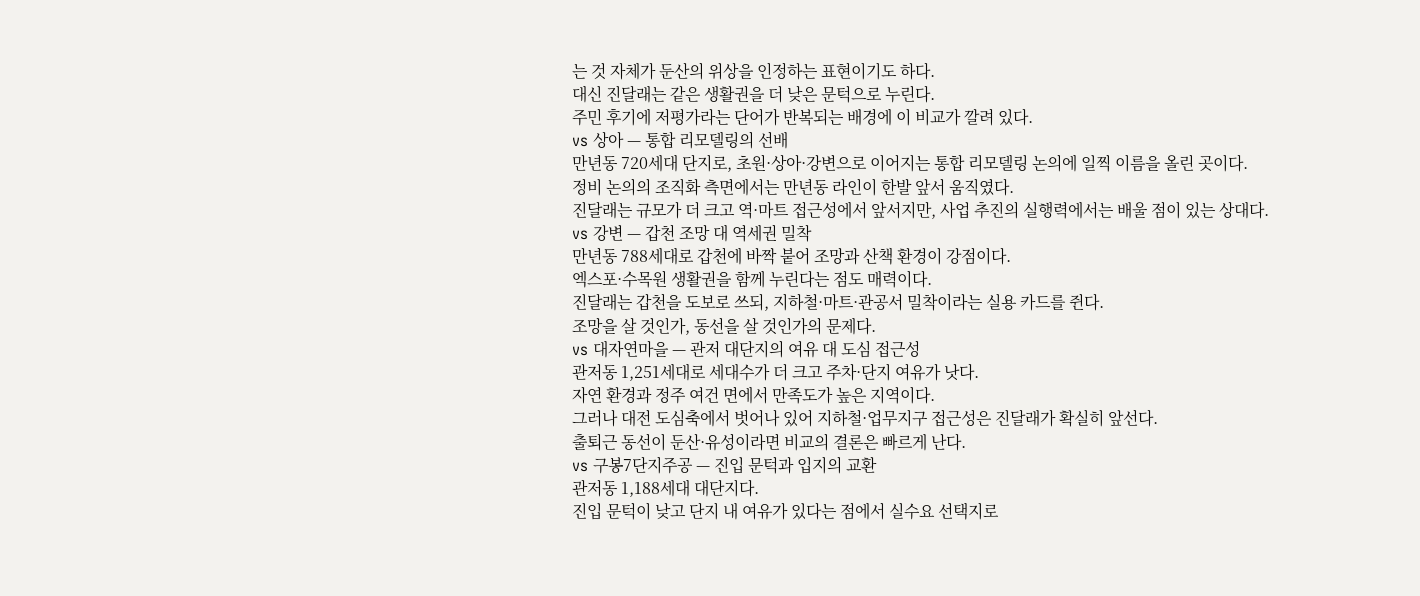는 것 자체가 둔산의 위상을 인정하는 표현이기도 하다.
대신 진달래는 같은 생활권을 더 낮은 문턱으로 누린다.
주민 후기에 저평가라는 단어가 반복되는 배경에 이 비교가 깔려 있다.
vs 상아 — 통합 리모델링의 선배
만년동 720세대 단지로, 초원·상아·강변으로 이어지는 통합 리모델링 논의에 일찍 이름을 올린 곳이다.
정비 논의의 조직화 측면에서는 만년동 라인이 한발 앞서 움직였다.
진달래는 규모가 더 크고 역·마트 접근성에서 앞서지만, 사업 추진의 실행력에서는 배울 점이 있는 상대다.
vs 강변 — 갑천 조망 대 역세권 밀착
만년동 788세대로 갑천에 바짝 붙어 조망과 산책 환경이 강점이다.
엑스포·수목원 생활권을 함께 누린다는 점도 매력이다.
진달래는 갑천을 도보로 쓰되, 지하철·마트·관공서 밀착이라는 실용 카드를 쥔다.
조망을 살 것인가, 동선을 살 것인가의 문제다.
vs 대자연마을 — 관저 대단지의 여유 대 도심 접근성
관저동 1,251세대로 세대수가 더 크고 주차·단지 여유가 낫다.
자연 환경과 정주 여건 면에서 만족도가 높은 지역이다.
그러나 대전 도심축에서 벗어나 있어 지하철·업무지구 접근성은 진달래가 확실히 앞선다.
출퇴근 동선이 둔산·유성이라면 비교의 결론은 빠르게 난다.
vs 구봉7단지주공 — 진입 문턱과 입지의 교환
관저동 1,188세대 대단지다.
진입 문턱이 낮고 단지 내 여유가 있다는 점에서 실수요 선택지로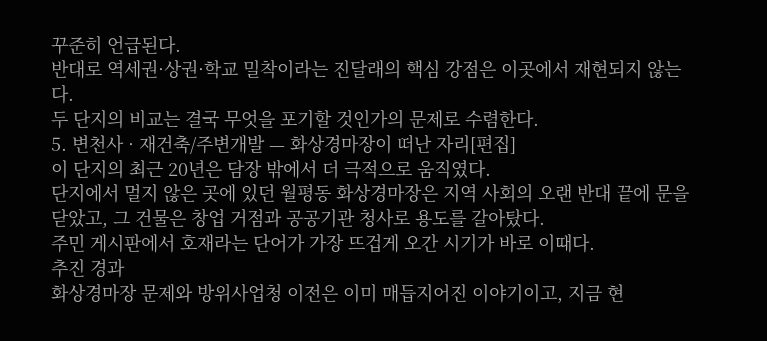꾸준히 언급된다.
반대로 역세권·상권·학교 밀착이라는 진달래의 핵심 강점은 이곳에서 재현되지 않는다.
두 단지의 비교는 결국 무엇을 포기할 것인가의 문제로 수렴한다.
5. 변천사 · 재건축/주변개발 — 화상경마장이 떠난 자리[편집]
이 단지의 최근 20년은 담장 밖에서 더 극적으로 움직였다.
단지에서 멀지 않은 곳에 있던 월평동 화상경마장은 지역 사회의 오랜 반대 끝에 문을 닫았고, 그 건물은 창업 거점과 공공기관 청사로 용도를 갈아탔다.
주민 게시판에서 호재라는 단어가 가장 뜨겁게 오간 시기가 바로 이때다.
추진 경과
화상경마장 문제와 방위사업청 이전은 이미 매듭지어진 이야기이고, 지금 현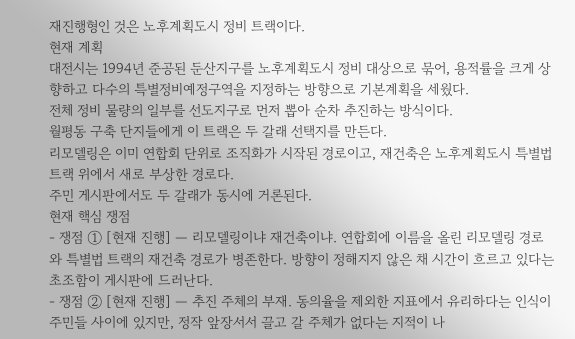재진행형인 것은 노후계획도시 정비 트랙이다.
현재 계획
대전시는 1994년 준공된 둔산지구를 노후계획도시 정비 대상으로 묶어, 용적률을 크게 상향하고 다수의 특별정비예정구역을 지정하는 방향으로 기본계획을 세웠다.
전체 정비 물량의 일부를 선도지구로 먼저 뽑아 순차 추진하는 방식이다.
월평동 구축 단지들에게 이 트랙은 두 갈래 선택지를 만든다.
리모델링은 이미 연합회 단위로 조직화가 시작된 경로이고, 재건축은 노후계획도시 특별법 트랙 위에서 새로 부상한 경로다.
주민 게시판에서도 두 갈래가 동시에 거론된다.
현재 핵심 쟁점
- 쟁점 ① [현재 진행] — 리모델링이냐 재건축이냐. 연합회에 이름을 올린 리모델링 경로와 특별법 트랙의 재건축 경로가 병존한다. 방향이 정해지지 않은 채 시간이 흐르고 있다는 초조함이 게시판에 드러난다.
- 쟁점 ② [현재 진행] — 추진 주체의 부재. 동의율을 제외한 지표에서 유리하다는 인식이 주민들 사이에 있지만, 정작 앞장서서 끌고 갈 주체가 없다는 지적이 나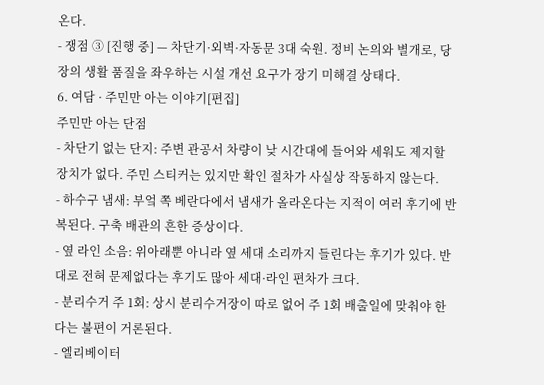온다.
- 쟁점 ③ [진행 중] — 차단기·외벽·자동문 3대 숙원. 정비 논의와 별개로, 당장의 생활 품질을 좌우하는 시설 개선 요구가 장기 미해결 상태다.
6. 여담 · 주민만 아는 이야기[편집]
주민만 아는 단점
- 차단기 없는 단지: 주변 관공서 차량이 낮 시간대에 들어와 세워도 제지할 장치가 없다. 주민 스티커는 있지만 확인 절차가 사실상 작동하지 않는다.
- 하수구 냄새: 부엌 쪽 베란다에서 냄새가 올라온다는 지적이 여러 후기에 반복된다. 구축 배관의 흔한 증상이다.
- 옆 라인 소음: 위아래뿐 아니라 옆 세대 소리까지 들린다는 후기가 있다. 반대로 전혀 문제없다는 후기도 많아 세대·라인 편차가 크다.
- 분리수거 주 1회: 상시 분리수거장이 따로 없어 주 1회 배출일에 맞춰야 한다는 불편이 거론된다.
- 엘리베이터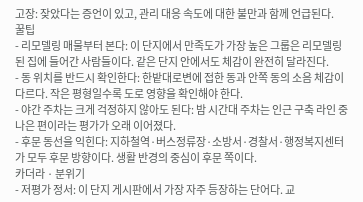고장: 잦았다는 증언이 있고, 관리 대응 속도에 대한 불만과 함께 언급된다.
꿀팁
- 리모델링 매물부터 본다: 이 단지에서 만족도가 가장 높은 그룹은 리모델링된 집에 들어간 사람들이다. 같은 단지 안에서도 체감이 완전히 달라진다.
- 동 위치를 반드시 확인한다: 한밭대로변에 접한 동과 안쪽 동의 소음 체감이 다르다. 작은 평형일수록 도로 영향을 확인해야 한다.
- 야간 주차는 크게 걱정하지 않아도 된다: 밤 시간대 주차는 인근 구축 라인 중 나은 편이라는 평가가 오래 이어졌다.
- 후문 동선을 익힌다: 지하철역·버스정류장·소방서·경찰서·행정복지센터가 모두 후문 방향이다. 생활 반경의 중심이 후문 쪽이다.
카더라 · 분위기
- 저평가 정서: 이 단지 게시판에서 가장 자주 등장하는 단어다. 교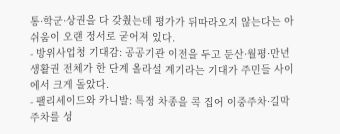통·학군·상권을 다 갖췄는데 평가가 뒤따라오지 않는다는 아쉬움이 오랜 정서로 굳어져 있다.
- 방위사업청 기대감: 공공기관 이전을 두고 둔산·월평·만년 생활권 전체가 한 단계 올라설 계기라는 기대가 주민들 사이에서 크게 돌았다.
- 팰리세이드와 카니발: 특정 차종을 콕 집어 이중주차·길막 주차를 성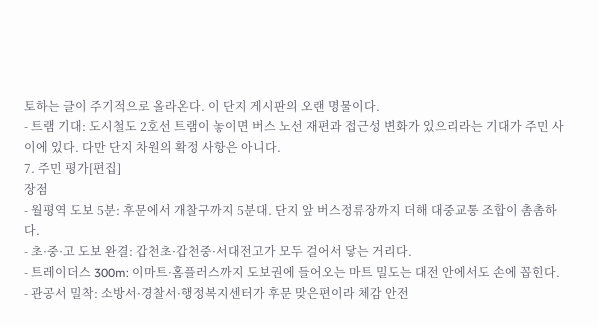토하는 글이 주기적으로 올라온다. 이 단지 게시판의 오랜 명물이다.
- 트램 기대: 도시철도 2호선 트램이 놓이면 버스 노선 재편과 접근성 변화가 있으리라는 기대가 주민 사이에 있다. 다만 단지 차원의 확정 사항은 아니다.
7. 주민 평가[편집]
장점
- 월평역 도보 5분: 후문에서 개찰구까지 5분대. 단지 앞 버스정류장까지 더해 대중교통 조합이 촘촘하다.
- 초·중·고 도보 완결: 갑천초·갑천중·서대전고가 모두 걸어서 닿는 거리다.
- 트레이더스 300m: 이마트·홈플러스까지 도보권에 들어오는 마트 밀도는 대전 안에서도 손에 꼽힌다.
- 관공서 밀착: 소방서·경찰서·행정복지센터가 후문 맞은편이라 체감 안전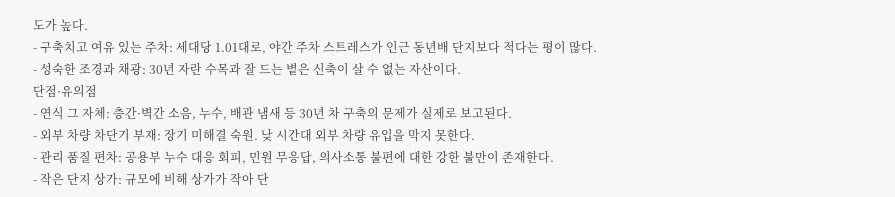도가 높다.
- 구축치고 여유 있는 주차: 세대당 1.01대로, 야간 주차 스트레스가 인근 동년배 단지보다 적다는 평이 많다.
- 성숙한 조경과 채광: 30년 자란 수목과 잘 드는 볕은 신축이 살 수 없는 자산이다.
단점·유의점
- 연식 그 자체: 층간·벽간 소음, 누수, 배관 냄새 등 30년 차 구축의 문제가 실제로 보고된다.
- 외부 차량 차단기 부재: 장기 미해결 숙원. 낮 시간대 외부 차량 유입을 막지 못한다.
- 관리 품질 편차: 공용부 누수 대응 회피, 민원 무응답, 의사소통 불편에 대한 강한 불만이 존재한다.
- 작은 단지 상가: 규모에 비해 상가가 작아 단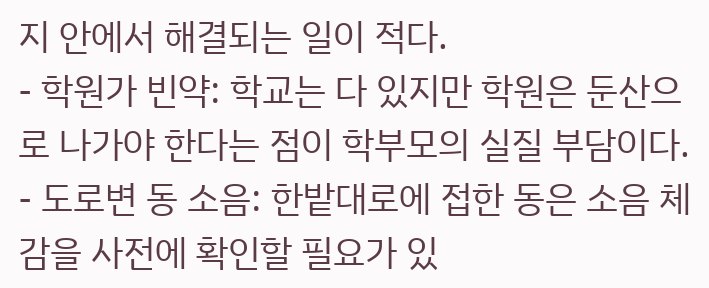지 안에서 해결되는 일이 적다.
- 학원가 빈약: 학교는 다 있지만 학원은 둔산으로 나가야 한다는 점이 학부모의 실질 부담이다.
- 도로변 동 소음: 한밭대로에 접한 동은 소음 체감을 사전에 확인할 필요가 있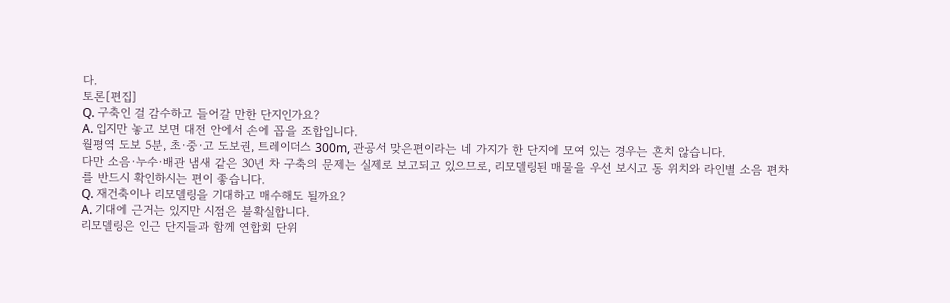다.
토론[편집]
Q. 구축인 걸 감수하고 들어갈 만한 단지인가요?
A. 입지만 놓고 보면 대전 안에서 손에 꼽을 조합입니다.
월평역 도보 5분, 초·중·고 도보권, 트레이더스 300m, 관공서 맞은편이라는 네 가지가 한 단지에 모여 있는 경우는 흔치 않습니다.
다만 소음·누수·배관 냄새 같은 30년 차 구축의 문제는 실제로 보고되고 있으므로, 리모델링된 매물을 우선 보시고 동 위치와 라인별 소음 편차를 반드시 확인하시는 편이 좋습니다.
Q. 재건축이나 리모델링을 기대하고 매수해도 될까요?
A. 기대에 근거는 있지만 시점은 불확실합니다.
리모델링은 인근 단지들과 함께 연합회 단위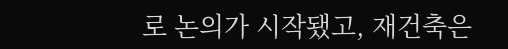로 논의가 시작됐고, 재건축은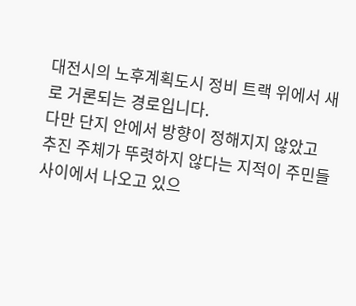대전시의 노후계획도시 정비 트랙 위에서 새로 거론되는 경로입니다.
다만 단지 안에서 방향이 정해지지 않았고 추진 주체가 뚜렷하지 않다는 지적이 주민들 사이에서 나오고 있으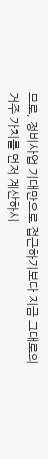므로, 정비사업 기대만으로 접근하기보다 지금 그대로의 거주 가치를 먼저 계산하시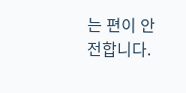는 편이 안전합니다.